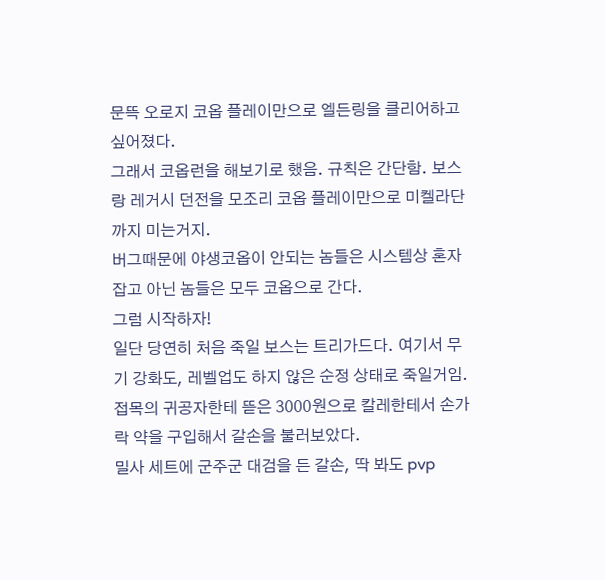문뜩 오로지 코옵 플레이만으로 엘든링을 클리어하고싶어졌다.
그래서 코옵런을 해보기로 했음. 규칙은 간단함. 보스랑 레거시 던전을 모조리 코옵 플레이만으로 미켈라단까지 미는거지.
버그때문에 야생코옵이 안되는 놈들은 시스템상 혼자 잡고 아닌 놈들은 모두 코옵으로 간다.
그럼 시작하자!
일단 당연히 처음 죽일 보스는 트리가드다. 여기서 무기 강화도, 레벨업도 하지 않은 순정 상태로 죽일거임. 접목의 귀공자한테 뜯은 3000원으로 칼레한테서 손가락 약을 구입해서 갈손을 불러보았다.
밀사 세트에 군주군 대검을 든 갈손, 딱 봐도 pvp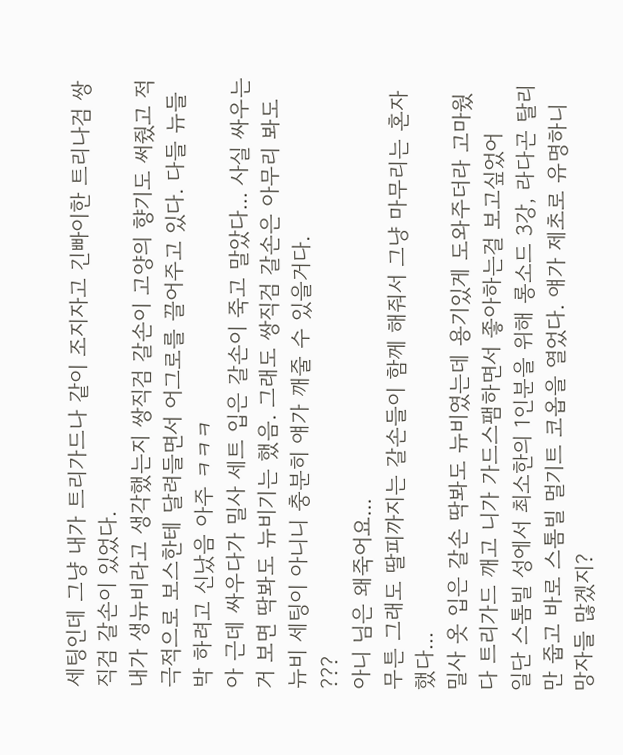세팅인데 그냥 내가 트리가드나 같이 조지자고 긴빠이한 트리나검 쌍직검 갈손이 있었다.
내가 생뉴비라고 생각했는지 쌍직검 갈손이 고양의 향기도 써줬고 적극적으로 보스한테 달려들면서 어그로를 끌어주고 있다. 다들 뉴들박 하려고 신났음 아주 ㅋㅋㅋ
아 근데 싸우다가 밀사 세트 입은 갈손이 죽고 말았다... 사실 싸우는거 보면 딱봐도 뉴비기는 했음. 그래도 쌍직검 갈손은 아무리 봐도 뉴비 세팅이 아니니 충분히 얘가 깨줄 수 있을거다.
???
아니 님은 왜죽어요...
무튼 그래도 딸피까지는 갈손들이 함께 해줘서 그냥 마무리는 혼자 했다...
밀사 옷 입은 갈손 딱봐도 뉴비였는데 용기있게 도와주더라 고마웠다 트리가드 깨고 니가 가드스팸하면서 좋아하는걸 보고싶었어
일단 스톰빌 성에서 최소한의 1인분을 위해 롱소드 3강, 라다곤 탈리만 줍고 바로 스톰빌 멀기트 코옵을 열었다. 얘가 제초로 유명하니 망자들 많겠지?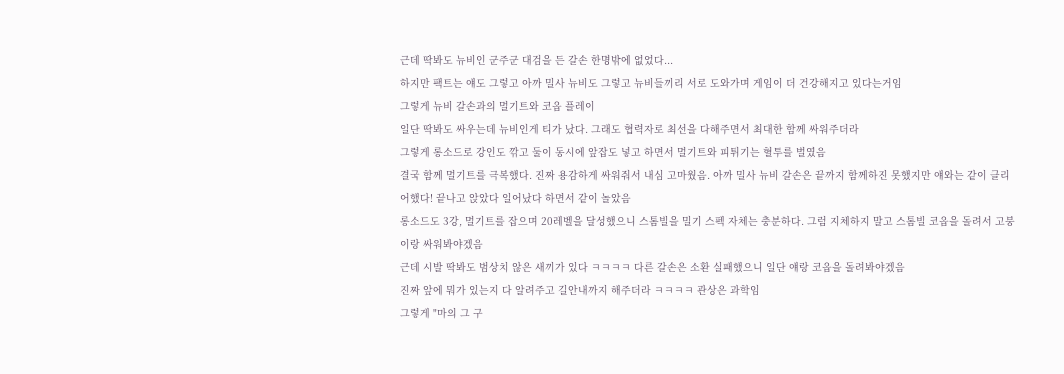근데 딱봐도 뉴비인 군주군 대검을 든 갈손 한명밖에 없었다...
하지만 팩트는 얘도 그렇고 아까 밀사 뉴비도 그렇고 뉴비들끼리 서로 도와가며 게임이 더 건강해지고 있다는거임
그렇게 뉴비 갈손과의 멀기트와 코옵 플레이
일단 딱봐도 싸우는데 뉴비인게 티가 났다. 그래도 협력자로 최선을 다해주면서 최대한 함께 싸워주더라
그렇게 롱소드로 강인도 깎고 둘이 동시에 앞잡도 넣고 하면서 멀기트와 피튀기는 혈투를 벌였음
결국 함께 멀기트를 극복했다. 진짜 용감하게 싸워줘서 내심 고마웠음. 아까 밀사 뉴비 갈손은 끝까지 함께하진 못했지만 얘와는 같이 클리어했다! 끝나고 앉았다 일어났다 하면서 같이 놀았음
롱소드도 3강, 멀기트를 잡으며 20레벨을 달성했으니 스톰빌을 밀기 스펙 자체는 충분하다. 그럼 지체하지 말고 스톰빌 코옵을 돌려서 고붕이랑 싸워봐야겠음
근데 시발 딱봐도 범상치 않은 새끼가 있다 ㅋㅋㅋㅋ 다른 갈손은 소환 실패했으니 일단 얘랑 코옵을 돌려봐야겠음
진짜 앞에 뭐가 있는지 다 알려주고 길안내까지 해주더라 ㅋㅋㅋㅋ 관상은 과학임
그렇게 "마의 그 구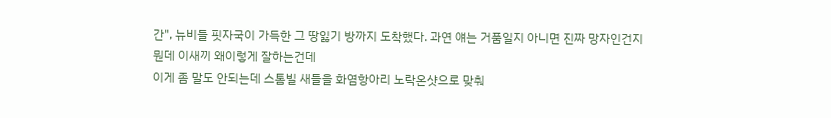간", 뉴비들 핏자국이 가득한 그 땅잃기 방까지 도착했다. 과연 얘는 거품일지 아니면 진짜 망자인건지
뭔데 이새끼 왜이렇게 잘하는건데
이게 좀 말도 안되는데 스톰빌 새들을 화염항아리 노락온샷으로 맞춰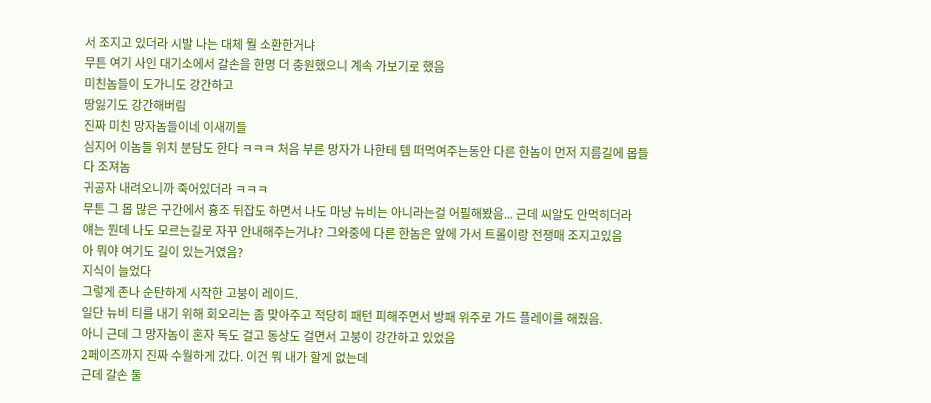서 조지고 있더라 시발 나는 대체 뭘 소환한거냐
무튼 여기 사인 대기소에서 갈손을 한명 더 충원했으니 계속 가보기로 했음
미친놈들이 도가니도 강간하고
땅잃기도 강간해버림
진짜 미친 망자놈들이네 이새끼들
심지어 이놈들 위치 분담도 한다 ㅋㅋㅋ 처음 부른 망자가 나한테 템 떠먹여주는동안 다른 한놈이 먼저 지름길에 몹들 다 조져놈
귀공자 내려오니까 죽어있더라 ㅋㅋㅋ
무튼 그 몹 많은 구간에서 흉조 뒤잡도 하면서 나도 마냥 뉴비는 아니라는걸 어필해봤음... 근데 씨알도 안먹히더라
얘는 뭔데 나도 모르는길로 자꾸 안내해주는거냐? 그와중에 다른 한놈은 앞에 가서 트롤이랑 전쟁매 조지고있음
아 뭐야 여기도 길이 있는거였음?
지식이 늘었다
그렇게 존나 순탄하게 시작한 고붕이 레이드.
일단 뉴비 티를 내기 위해 회오리는 좀 맞아주고 적당히 패턴 피해주면서 방패 위주로 가드 플레이를 해줬음.
아니 근데 그 망자놈이 혼자 독도 걸고 동상도 걸면서 고붕이 강간하고 있었음
2페이즈까지 진짜 수월하게 갔다. 이건 뭐 내가 할게 없는데
근데 갈손 둘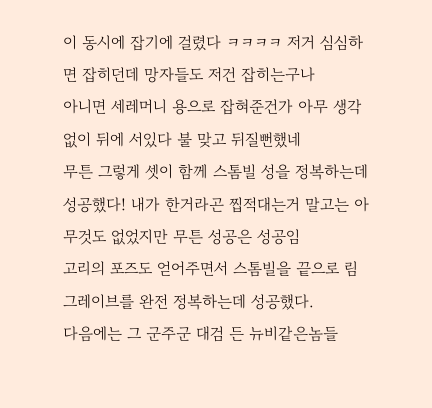이 동시에 잡기에 걸렸다 ㅋㅋㅋㅋ 저거 심심하면 잡히던데 망자들도 저건 잡히는구나
아니면 세레머니 용으로 잡혀준건가 아무 생각 없이 뒤에 서있다 불 맞고 뒤질뻔했네
무튼 그렇게 셋이 함께 스톰빌 성을 정복하는데 성공했다! 내가 한거라곤 찝적대는거 말고는 아무것도 없었지만 무튼 성공은 성공임
고리의 포즈도 얻어주면서 스톰빌을 끝으로 림그레이브를 완전 정복하는데 성공했다.
다음에는 그 군주군 대검 든 뉴비같은놈들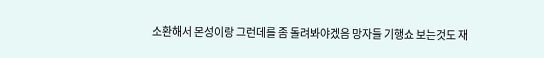소환해서 몬성이랑 그런데를 좀 돌려봐야겠음 망자들 기행쇼 보는것도 재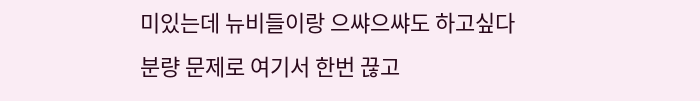미있는데 뉴비들이랑 으쌰으쌰도 하고싶다
분량 문제로 여기서 한번 끊고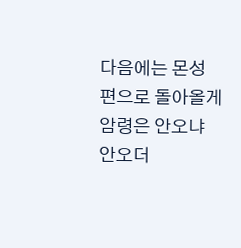다음에는 몬성 편으로 돌아올게
암령은 안오냐
안오더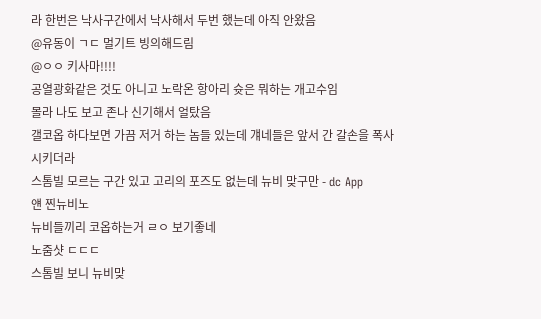라 한번은 낙사구간에서 낙사해서 두번 했는데 아직 안왔음
@유동이 ㄱㄷ 멀기트 빙의해드림
@ㅇㅇ 키사마!!!!
공열광화같은 것도 아니고 노락온 항아리 슛은 뭐하는 개고수임
몰라 나도 보고 존나 신기해서 얼탔음
갤코옵 하다보면 가끔 저거 하는 놈들 있는데 걔네들은 앞서 간 갈손을 폭사시키더라
스톰빌 모르는 구간 있고 고리의 포즈도 없는데 뉴비 맞구만 - dc App
얜 찐뉴비노
뉴비들끼리 코옵하는거 ㄹㅇ 보기좋네
노줌샷 ㄷㄷㄷ
스톰빌 보니 뉴비맞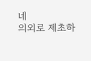네
의외로 제초하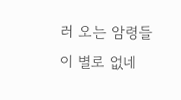러 오는 암령들이 별로 없네